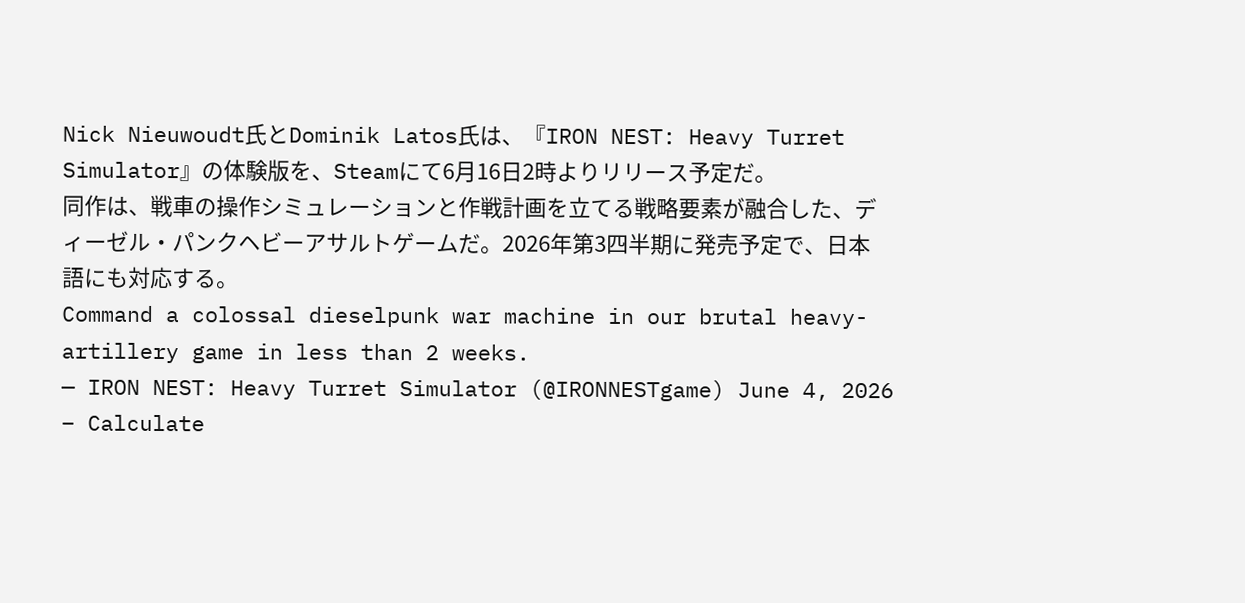Nick Nieuwoudt氏とDominik Latos氏は、『IRON NEST: Heavy Turret Simulator』の体験版を、Steamにて6月16日2時よりリリース予定だ。
同作は、戦車の操作シミュレーションと作戦計画を立てる戦略要素が融合した、ディーゼル・パンクヘビーアサルトゲームだ。2026年第3四半期に発売予定で、日本語にも対応する。
Command a colossal dieselpunk war machine in our brutal heavy-artillery game in less than 2 weeks.
— IRON NEST: Heavy Turret Simulator (@IRONNESTgame) June 4, 2026
– Calculate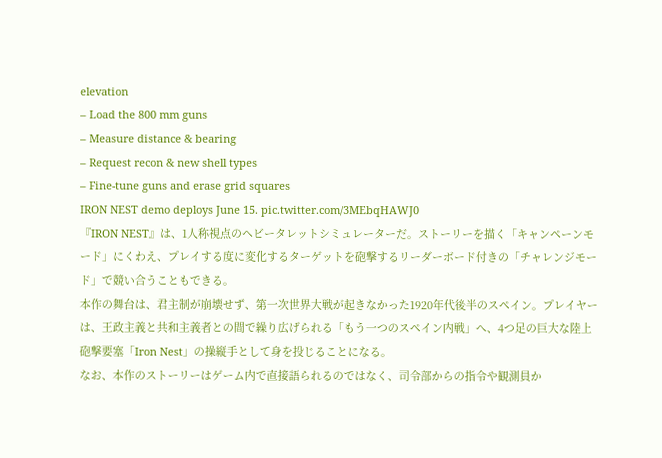elevation
– Load the 800 mm guns
– Measure distance & bearing
– Request recon & new shell types
– Fine-tune guns and erase grid squares
IRON NEST demo deploys June 15. pic.twitter.com/3MEbqHAWJ0
『IRON NEST』は、1人称視点のヘビータレットシミュレーターだ。ストーリーを描く「キャンペーンモード」にくわえ、プレイする度に変化するターゲットを砲撃するリーダーボード付きの「チャレンジモード」で競い合うこともできる。
本作の舞台は、君主制が崩壊せず、第一次世界大戦が起きなかった1920年代後半のスペイン。プレイヤーは、王政主義と共和主義者との間で繰り広げられる「もう一つのスペイン内戦」へ、4つ足の巨大な陸上砲撃要塞「Iron Nest」の操縦手として身を投じることになる。
なお、本作のストーリーはゲーム内で直接語られるのではなく、司令部からの指令や観測員か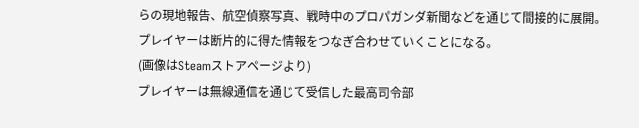らの現地報告、航空偵察写真、戦時中のプロパガンダ新聞などを通じて間接的に展開。プレイヤーは断片的に得た情報をつなぎ合わせていくことになる。
(画像はSteamストアページより)
プレイヤーは無線通信を通じて受信した最高司令部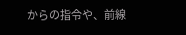からの指令や、前線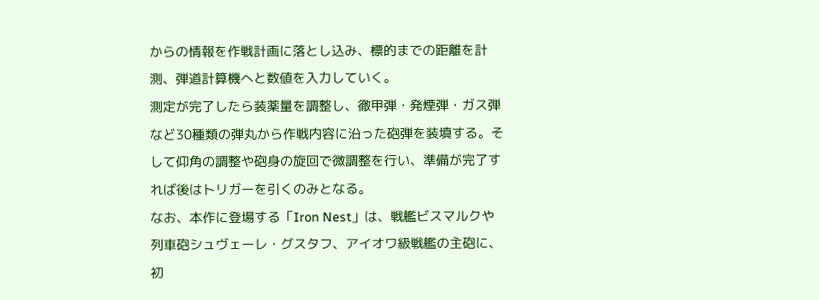からの情報を作戦計画に落とし込み、標的までの距離を計測、弾道計算機へと数値を入力していく。
測定が完了したら装薬量を調整し、徹甲弾・発煙弾・ガス弾など30種類の弾丸から作戦内容に沿った砲弾を装填する。そして仰角の調整や砲身の旋回で微調整を行い、準備が完了すれば後はトリガーを引くのみとなる。
なお、本作に登場する「Iron Nest」は、戦艦ビスマルクや列車砲シュヴェーレ・グスタフ、アイオワ級戦艦の主砲に、初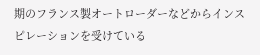期のフランス製オートローダーなどからインスピレーションを受けている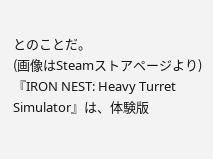とのことだ。
(画像はSteamストアページより)
『IRON NEST: Heavy Turret Simulator』は、体験版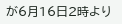が6月16日2時より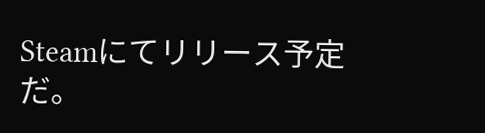Steamにてリリース予定だ。